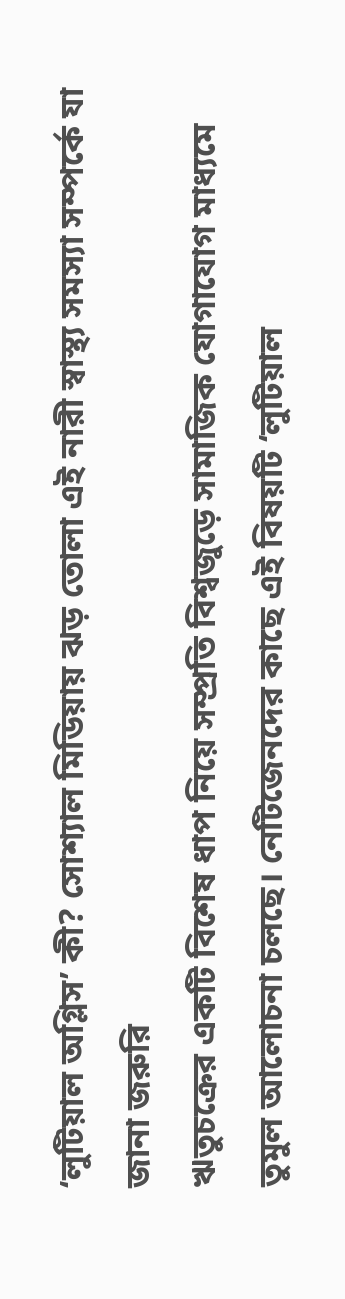‘লুটিয়াল অগ্লিস’ কী? সোশ্যাল মিডিয়ায় ঝড় তোলা এই নারী স্বাস্থ্য সমস্যা সম্পর্কে যা জানা জরুরি
ঋতুচক্রের একটি বিশেষ ধাপ নিয়ে সম্প্রতি বিশ্বজুড়ে সামাজিক যোগাযোগ মাধ্যমে তুমুল আলোচনা চলছে। নেটিজেনদের কাছে এই বিষয়টি ‘লুটিয়াল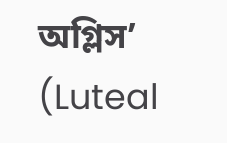অগ্লিস’ (Luteal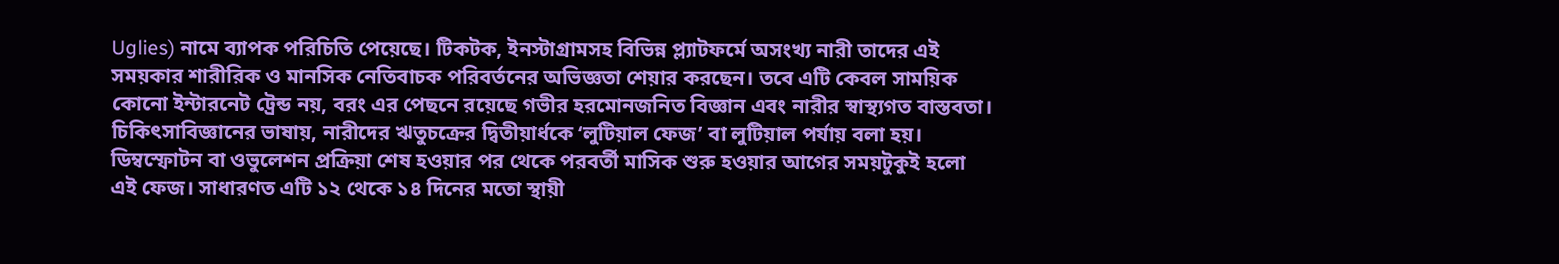Uglies) নামে ব্যাপক পরিচিতি পেয়েছে। টিকটক, ইনস্টাগ্রামসহ বিভিন্ন প্ল্যাটফর্মে অসংখ্য নারী তাদের এই সময়কার শারীরিক ও মানসিক নেতিবাচক পরিবর্তনের অভিজ্ঞতা শেয়ার করছেন। তবে এটি কেবল সাময়িক কোনো ইন্টারনেট ট্রেন্ড নয়, বরং এর পেছনে রয়েছে গভীর হরমোনজনিত বিজ্ঞান এবং নারীর স্বাস্থ্যগত বাস্তবতা।
চিকিৎসাবিজ্ঞানের ভাষায়, নারীদের ঋতুচক্রের দ্বিতীয়ার্ধকে ‘লুটিয়াল ফেজ’ বা লুটিয়াল পর্যায় বলা হয়। ডিম্বস্ফোটন বা ওভুলেশন প্রক্রিয়া শেষ হওয়ার পর থেকে পরবর্তী মাসিক শুরু হওয়ার আগের সময়টুকুই হলো এই ফেজ। সাধারণত এটি ১২ থেকে ১৪ দিনের মতো স্থায়ী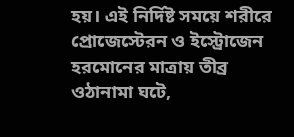হয়। এই নির্দিষ্ট সময়ে শরীরে প্রোজেস্টেরন ও ইস্ট্রোজেন হরমোনের মাত্রায় তীব্র ওঠানামা ঘটে,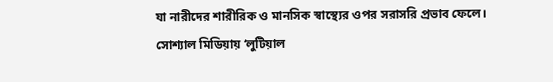যা নারীদের শারীরিক ও মানসিক স্বাস্থ্যের ওপর সরাসরি প্রভাব ফেলে।
সোশ্যাল মিডিয়ায় ‘লুটিয়াল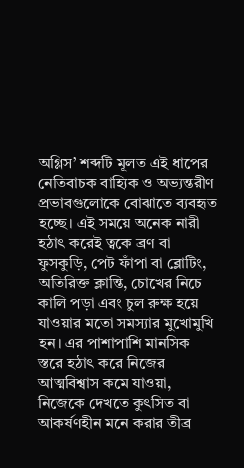অগ্লিস’ শব্দটি মূলত এই ধাপের নেতিবাচক বাহ্যিক ও অভ্যন্তরীণ প্রভাবগুলোকে বোঝাতে ব্যবহৃত হচ্ছে। এই সময়ে অনেক নারী হঠাৎ করেই ত্বকে ব্রণ বা ফুসকুড়ি, পেট ফাঁপা বা ব্লোটিং, অতিরিক্ত ক্লান্তি, চোখের নিচে কালি পড়া এবং চুল রুক্ষ হয়ে যাওয়ার মতো সমস্যার মুখোমুখি হন। এর পাশাপাশি মানসিক স্তরে হঠাৎ করে নিজের আত্মবিশ্বাস কমে যাওয়া, নিজেকে দেখতে কুৎসিত বা আকর্ষণহীন মনে করার তীব্র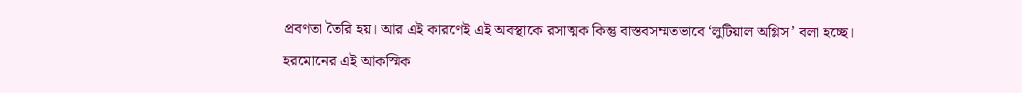প্রবণতা তৈরি হয়। আর এই কারণেই এই অবস্থাকে রসাত্মক কিন্তু বাস্তবসম্মতভাবে ‘লুটিয়াল অগ্লিস’ বলা হচ্ছে।
হরমোনের এই আকস্মিক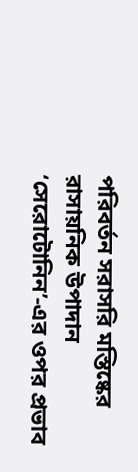পরিবর্তন সরাসরি মস্তিষ্কের রাসায়নিক উপাদান ‘সেরোটোনিন’-এর ওপর প্রভাব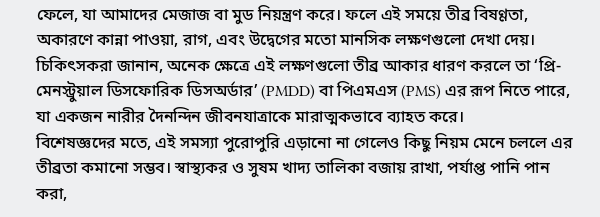ফেলে, যা আমাদের মেজাজ বা মুড নিয়ন্ত্রণ করে। ফলে এই সময়ে তীব্র বিষণ্ণতা, অকারণে কান্না পাওয়া, রাগ, এবং উদ্বেগের মতো মানসিক লক্ষণগুলো দেখা দেয়। চিকিৎসকরা জানান, অনেক ক্ষেত্রে এই লক্ষণগুলো তীব্র আকার ধারণ করলে তা ‘প্রি-মেনস্ট্রুয়াল ডিসফোরিক ডিসঅর্ডার’ (PMDD) বা পিএমএস (PMS) এর রূপ নিতে পারে, যা একজন নারীর দৈনন্দিন জীবনযাত্রাকে মারাত্মকভাবে ব্যাহত করে।
বিশেষজ্ঞদের মতে, এই সমস্যা পুরোপুরি এড়ানো না গেলেও কিছু নিয়ম মেনে চললে এর তীব্রতা কমানো সম্ভব। স্বাস্থ্যকর ও সুষম খাদ্য তালিকা বজায় রাখা, পর্যাপ্ত পানি পান করা,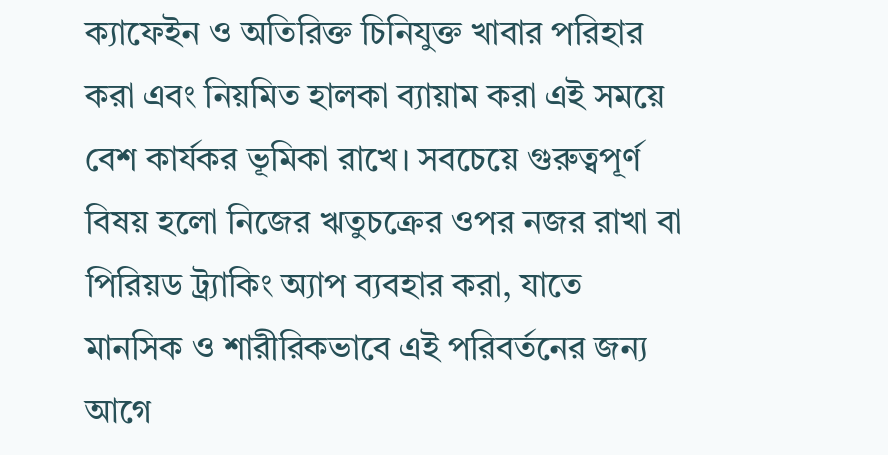ক্যাফেইন ও অতিরিক্ত চিনিযুক্ত খাবার পরিহার করা এবং নিয়মিত হালকা ব্যায়াম করা এই সময়ে বেশ কার্যকর ভূমিকা রাখে। সবচেয়ে গুরুত্বপূর্ণ বিষয় হলো নিজের ঋতুচক্রের ওপর নজর রাখা বা পিরিয়ড ট্র্যাকিং অ্যাপ ব্যবহার করা, যাতে মানসিক ও শারীরিকভাবে এই পরিবর্তনের জন্য আগে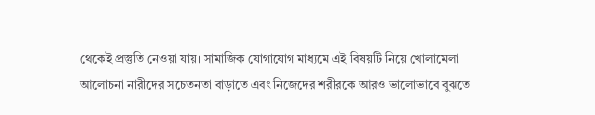থেকেই প্রস্তুতি নেওয়া যায়। সামাজিক যোগাযোগ মাধ্যমে এই বিষয়টি নিয়ে খোলামেলা আলোচনা নারীদের সচেতনতা বাড়াতে এবং নিজেদের শরীরকে আরও ভালোভাবে বুঝতে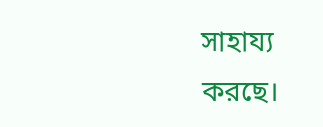সাহায্য করছে।